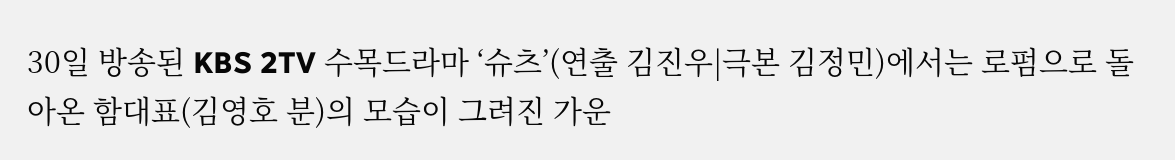30일 방송된 KBS 2TV 수목드라마 ‘슈츠’(연출 김진우|극본 김정민)에서는 로펌으로 돌아온 함대표(김영호 분)의 모습이 그려진 가운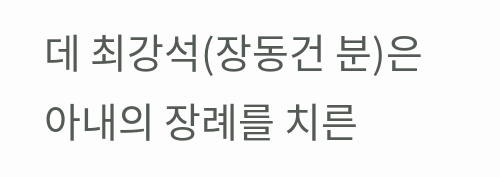데 최강석(장동건 분)은 아내의 장례를 치른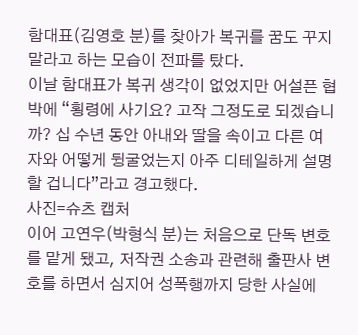함대표(김영호 분)를 찾아가 복귀를 꿈도 꾸지 말라고 하는 모습이 전파를 탔다.
이날 함대표가 복귀 생각이 없었지만 어설픈 협박에 “횡령에 사기요? 고작 그정도로 되겠습니까? 십 수년 동안 아내와 딸을 속이고 다른 여자와 어떻게 뒹굴었는지 아주 디테일하게 설명할 겁니다”라고 경고했다.
사진=슈츠 캡처
이어 고연우(박형식 분)는 처음으로 단독 변호를 맡게 됐고, 저작권 소송과 관련해 출판사 변호를 하면서 심지어 성폭행까지 당한 사실에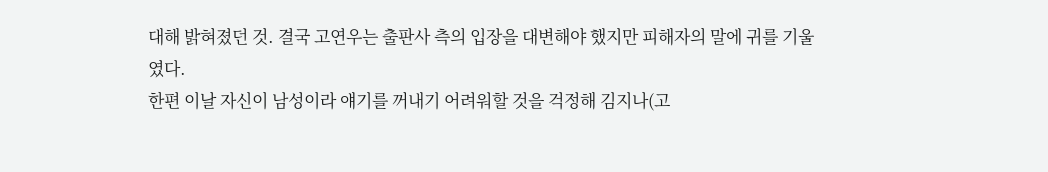대해 밝혀졌던 것. 결국 고연우는 출판사 측의 입장을 대변해야 했지만 피해자의 말에 귀를 기울였다.
한편 이날 자신이 남성이라 얘기를 꺼내기 어려워할 것을 걱정해 김지나(고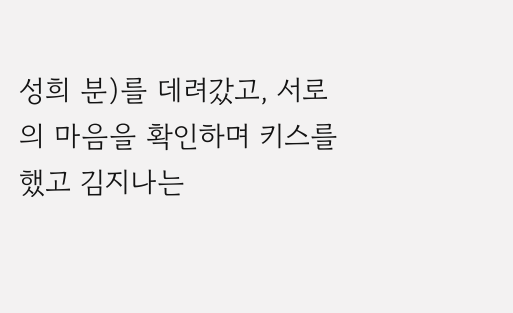성희 분)를 데려갔고, 서로의 마음을 확인하며 키스를 했고 김지나는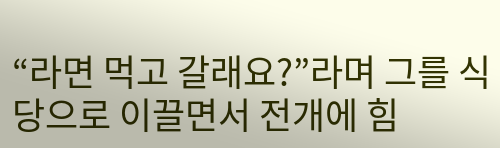“라면 먹고 갈래요?”라며 그를 식당으로 이끌면서 전개에 힘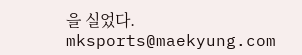을 실었다. mksports@maekyung.com